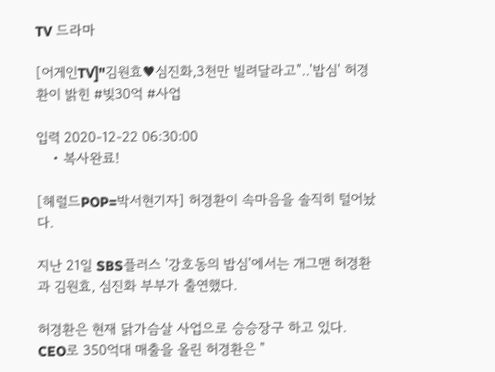TV 드라마

[어게인TV]"김원효♥심진화,3천만 빌려달라고"‥'밥심' 허경환이 밝힌 #빚30억 #사업

입력 2020-12-22 06:30:00
    • 복사완료!

[헤럴드POP=박서현기자] 허경환이 속마음을 솔직히 털어놨다.

지난 21일 SBS플러스 '강호동의 밥심'에서는 개그맨 허경환과 김원효, 심진화 부부가 출연했다.

허경환은 현재 닭가슴살 사업으로 승승장구 하고 있다. CEO로 350억대 매출을 올린 허경환은 "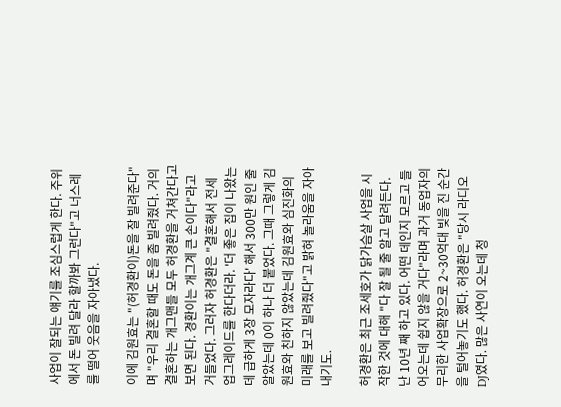사업이 잘되는 얘기를 조심스럽게 한다. 주위에서 돈 빌려 달라 할까봐 그런다"고 너스레를 떨어 웃음을 자아냈다.

이에 김원효는 "(허경환이)돈을 잘 빌려준다"며 "우리 결혼할 때도 돈을 좀 빌려줬다. 거의 결혼하는 개그맨들 모두 허경환을 거쳐간다고 보면 된다. 경환이는 개그계 큰 손이다"라고 거들었다. 그러자 허경환은 "결혼해서 전세 업그레이드를 한다더라. '더 좋은 집이 나왔는데 급하게 3장 모자라다' 해서 300만 원인 줄 알았는데 0이 하나 더 붙었다. 그때 그렇게 김원효와 친하지 않았는데 김원효와 심진화의 미래를 보고 빌려줬다"고 밝혀 놀라움을 자아내기도.

허경환은 최근 조세호가 닭가슴살 사업을 시작한 것에 대해 "다 잘 될 줄 알고 달려든다. 난 10년 째 하고 있다. 어떤 데인지 모르고 들어오는데 쉽지 않을 거다"라며 과거 동업자의 무리한 사업확장으로 2~30억대 빚을 진 순간을 털어놓기도 했다. 허경환은 "당시 라디오 DJ였다. 많은 사연이 오는데 청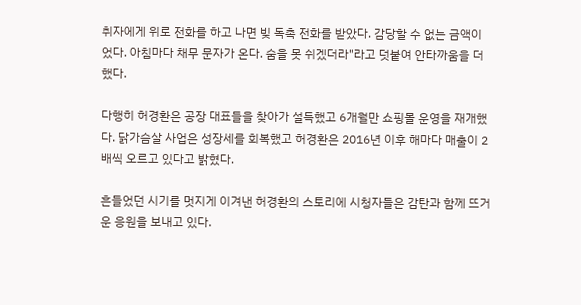취자에게 위로 전화를 하고 나면 빚 독촉 전화를 받았다. 감당할 수 없는 금액이었다. 아침마다 채무 문자가 온다. 숨을 못 쉬겠더라"라고 덧붙여 안타까움을 더했다.

다행히 허경환은 공장 대표들을 찾아가 설득했고 6개월만 쇼핑몰 운영을 재개했다. 닭가슴살 사업은 성장세를 회복했고 허경환은 2016년 이후 해마다 매출이 2배씩 오르고 있다고 밝혔다.

흔들었던 시기를 멋지게 이겨낸 허경환의 스토리에 시청자들은 감탄과 함께 뜨거운 응원을 보내고 있다.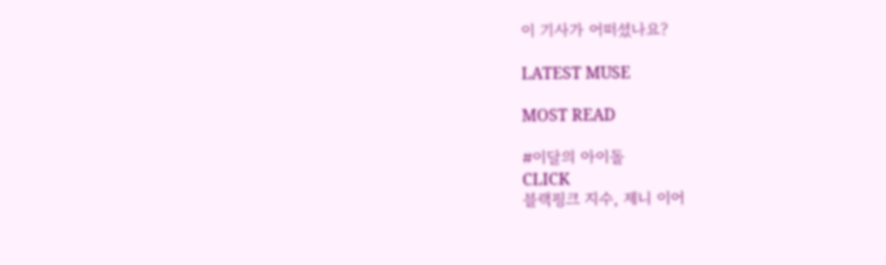이 기사가 어떠셨나요?

LATEST MUSE

MOST READ

#이달의 아이돌
CLICK
블랙핑크 지수, 제니 이어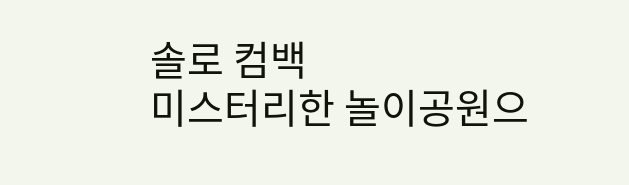솔로 컴백
미스터리한 놀이공원으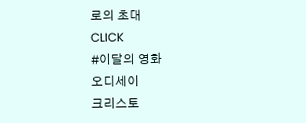로의 초대
CLICK
#이달의 영화
오디세이
크리스토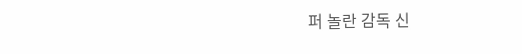퍼 놀란 감독 신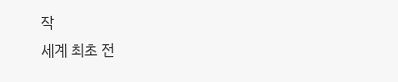작
세계 최초 전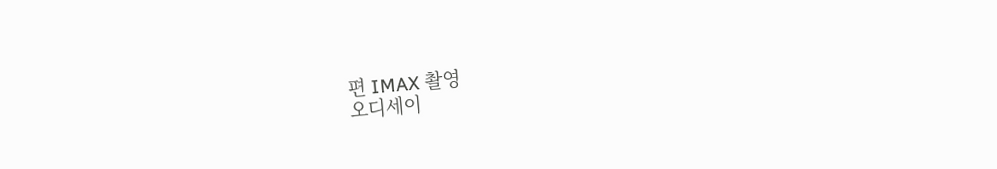편 IMAX 촬영
오디세이